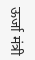ऊर्जा मंत्री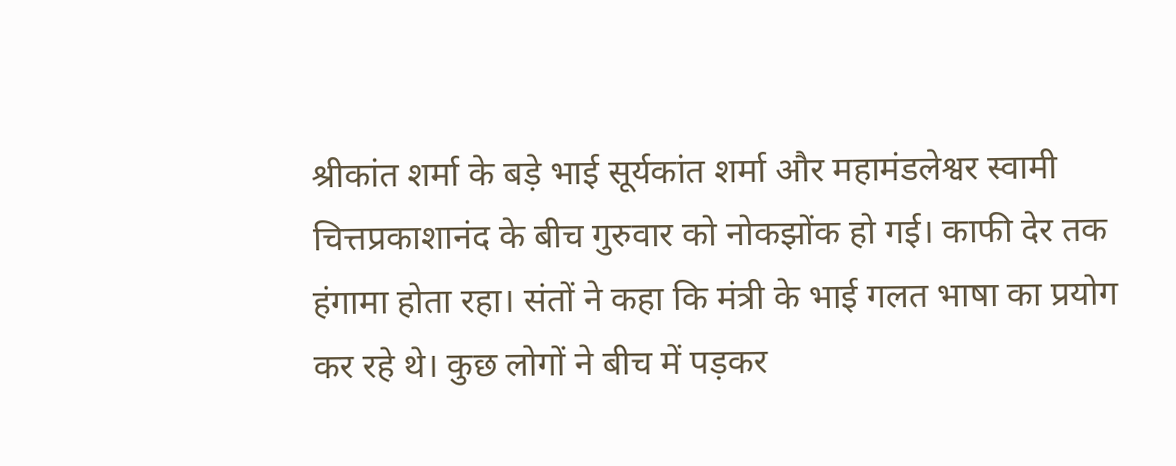श्रीकांत शर्मा के बड़े भाई सूर्यकांत शर्मा और महामंडलेश्वर स्वामी चित्तप्रकाशानंद के बीच गुरुवार को नोकझोंक हो गई। काफी देर तक हंगामा होता रहा। संतों ने कहा कि मंत्री के भाई गलत भाषा का प्रयोग कर रहे थे। कुछ लोगों ने बीच में पड़कर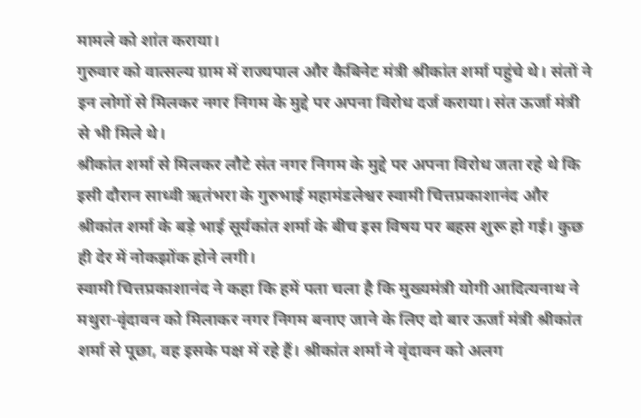मामले को शांत कराया।
गुरुवार को वात्सल्य ग्राम में राज्यपाल और कैबिनेट मंत्री श्रीकांत शर्मा पहुंचे थे। संतों ने इन लोगों से मिलकर नगर निगम के मुद्दे पर अपना विरोध दर्ज कराया। संत ऊर्जा मंत्री से भी मिले थे।
श्रीकांत शर्मा से मिलकर लौटे संत नगर निगम के मुद्दे पर अपना विरोध जता रहे थे कि इसी दौरान साध्वी ऋतंभरा के गुरुभाई महामंडलेश्वर स्वामी चित्तप्रकाशानंद और श्रीकांत शर्मा के बड़े भाई सूर्यकांत शर्मा के बीच इस विषय पर बहस शुरू हो गई। कुछ ही देर में नोकझोंक होने लगी।
स्वामी चित्तप्रकाशानंद ने कहा कि हमें पता चला है कि मुख्यमंत्री योगी आदित्यनाथ ने मथुरा-वृंदावन को मिलाकर नगर निगम बनाए जाने के लिए दो बार ऊर्जा मंत्री श्रीकांत शर्मा से पूछा, वह इसके पक्ष में रहे हैं। श्रीकांत शर्मा ने वृंदावन को अलग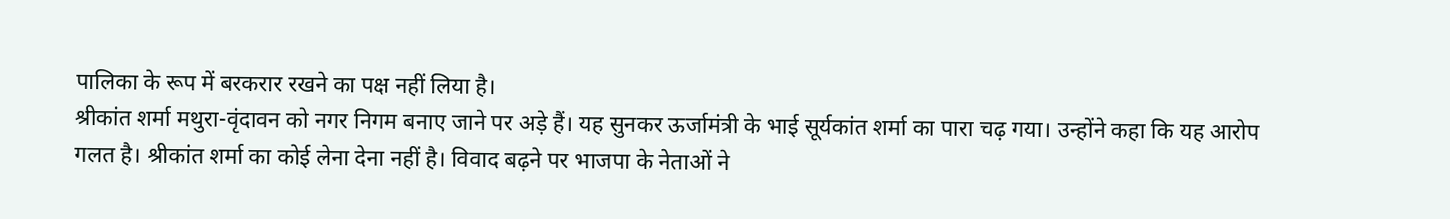पालिका के रूप में बरकरार रखने का पक्ष नहीं लिया है।
श्रीकांत शर्मा मथुरा-वृंदावन को नगर निगम बनाए जाने पर अड़े हैं। यह सुनकर ऊर्जामंत्री के भाई सूर्यकांत शर्मा का पारा चढ़ गया। उन्होंने कहा कि यह आरोप गलत है। श्रीकांत शर्मा का कोई लेना देना नहीं है। विवाद बढ़ने पर भाजपा के नेताओं ने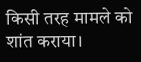किसी तरह मामले को शांत कराया।